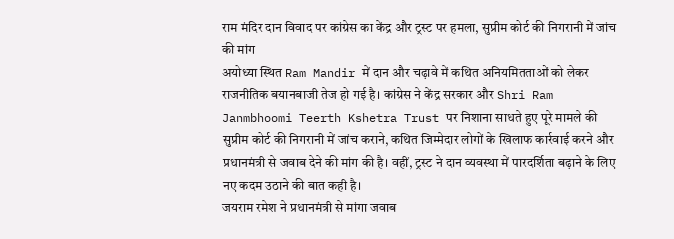राम मंदिर दान विवाद पर कांग्रेस का केंद्र और ट्रस्ट पर हमला, सुप्रीम कोर्ट की निगरानी में जांच की मांग
अयोध्या स्थित Ram Mandir में दान और चढ़ावे में कथित अनियमितताओं को लेकर राजनीतिक बयानबाजी तेज हो गई है। कांग्रेस ने केंद्र सरकार और Shri Ram Janmbhoomi Teerth Kshetra Trust पर निशाना साधते हुए पूरे मामले की सुप्रीम कोर्ट की निगरानी में जांच कराने, कथित जिम्मेदार लोगों के खिलाफ कार्रवाई करने और प्रधानमंत्री से जवाब देने की मांग की है। वहीं, ट्रस्ट ने दान व्यवस्था में पारदर्शिता बढ़ाने के लिए नए कदम उठाने की बात कही है।
जयराम रमेश ने प्रधानमंत्री से मांगा जवाब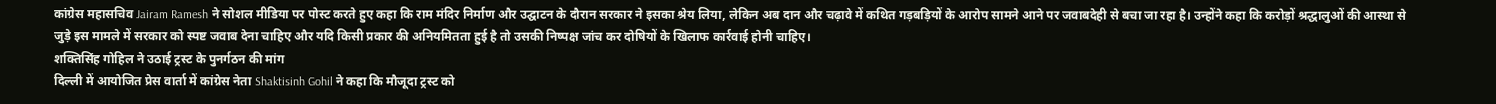कांग्रेस महासचिव Jairam Ramesh ने सोशल मीडिया पर पोस्ट करते हुए कहा कि राम मंदिर निर्माण और उद्घाटन के दौरान सरकार ने इसका श्रेय लिया, लेकिन अब दान और चढ़ावे में कथित गड़बड़ियों के आरोप सामने आने पर जवाबदेही से बचा जा रहा है। उन्होंने कहा कि करोड़ों श्रद्धालुओं की आस्था से जुड़े इस मामले में सरकार को स्पष्ट जवाब देना चाहिए और यदि किसी प्रकार की अनियमितता हुई है तो उसकी निष्पक्ष जांच कर दोषियों के खिलाफ कार्रवाई होनी चाहिए।
शक्तिसिंह गोहिल ने उठाई ट्रस्ट के पुनर्गठन की मांग
दिल्ली में आयोजित प्रेस वार्ता में कांग्रेस नेता Shaktisinh Gohil ने कहा कि मौजूदा ट्रस्ट को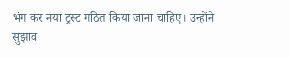भंग कर नया ट्रस्ट गठित किया जाना चाहिए। उन्होंने सुझाव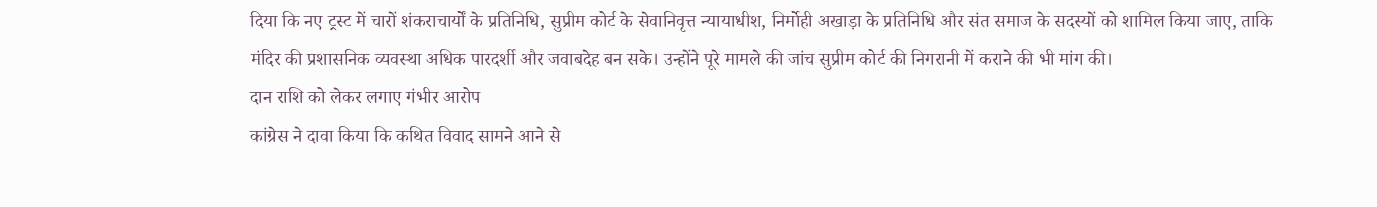दिया कि नए ट्रस्ट में चारों शंकराचार्यों के प्रतिनिधि, सुप्रीम कोर्ट के सेवानिवृत्त न्यायाधीश, निर्मोही अखाड़ा के प्रतिनिधि और संत समाज के सदस्यों को शामिल किया जाए, ताकि मंदिर की प्रशासनिक व्यवस्था अधिक पारदर्शी और जवाबदेह बन सके। उन्होंने पूरे मामले की जांच सुप्रीम कोर्ट की निगरानी में कराने की भी मांग की।
दान राशि को लेकर लगाए गंभीर आरोप
कांग्रेस ने दावा किया कि कथित विवाद सामने आने से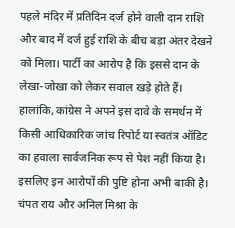पहले मंदिर में प्रतिदिन दर्ज होने वाली दान राशि और बाद में दर्ज हुई राशि के बीच बड़ा अंतर देखने को मिला। पार्टी का आरोप है कि इससे दान के लेखा-जोखा को लेकर सवाल खड़े होते हैं। हालांकि, कांग्रेस ने अपने इस दावे के समर्थन में किसी आधिकारिक जांच रिपोर्ट या स्वतंत्र ऑडिट का हवाला सार्वजनिक रूप से पेश नहीं किया है। इसलिए इन आरोपों की पुष्टि होना अभी बाकी है।
चंपत राय और अनिल मिश्रा के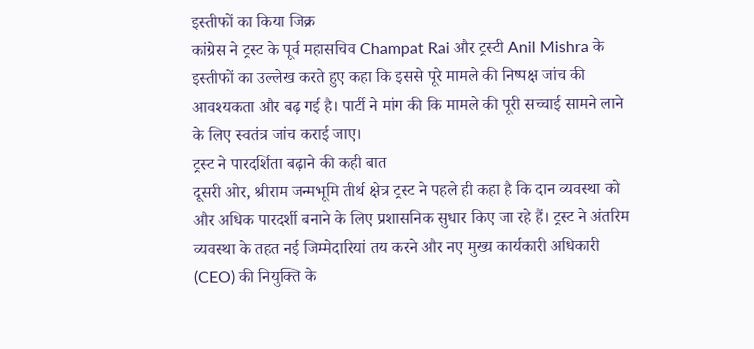इस्तीफों का किया जिक्र
कांग्रेस ने ट्रस्ट के पूर्व महासचिव Champat Rai और ट्रस्टी Anil Mishra के इस्तीफों का उल्लेख करते हुए कहा कि इससे पूरे मामले की निष्पक्ष जांच की आवश्यकता और बढ़ गई है। पार्टी ने मांग की कि मामले की पूरी सच्चाई सामने लाने के लिए स्वतंत्र जांच कराई जाए।
ट्रस्ट ने पारदर्शिता बढ़ाने की कही बात
दूसरी ओर, श्रीराम जन्मभूमि तीर्थ क्षेत्र ट्रस्ट ने पहले ही कहा है कि दान व्यवस्था को और अधिक पारदर्शी बनाने के लिए प्रशासनिक सुधार किए जा रहे हैं। ट्रस्ट ने अंतरिम व्यवस्था के तहत नई जिम्मेदारियां तय करने और नए मुख्य कार्यकारी अधिकारी (CEO) की नियुक्ति के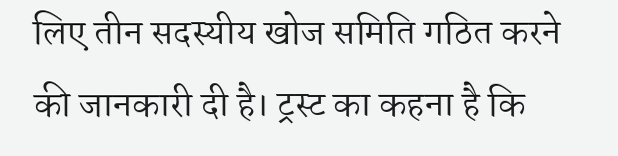लिए तीन सदस्यीय खोज समिति गठित करने की जानकारी दी है। ट्रस्ट का कहना है कि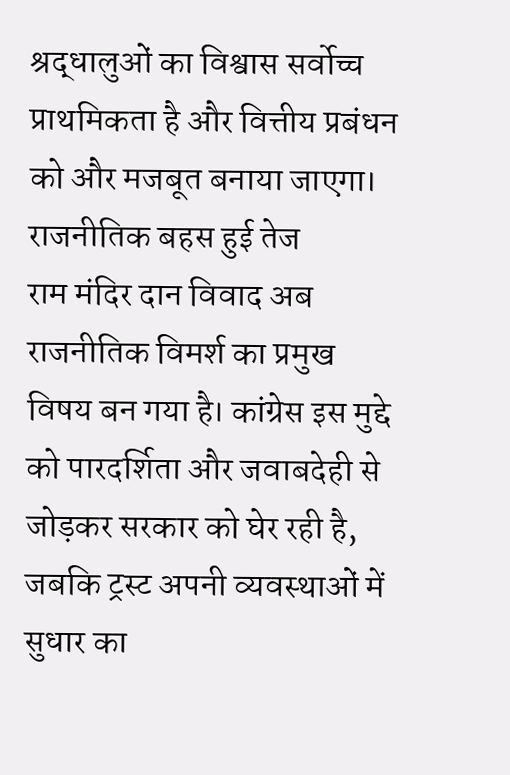श्रद्धालुओं का विश्वास सर्वोच्च प्राथमिकता है और वित्तीय प्रबंधन को और मजबूत बनाया जाएगा।
राजनीतिक बहस हुई तेज
राम मंदिर दान विवाद अब राजनीतिक विमर्श का प्रमुख विषय बन गया है। कांग्रेस इस मुद्दे को पारदर्शिता और जवाबदेही से जोड़कर सरकार को घेर रही है, जबकि ट्रस्ट अपनी व्यवस्थाओं में सुधार का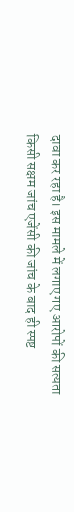दावा कर रहा है। इस मामले में लगाए गए आरोपों की सत्यता किसी सक्षम जांच एजेंसी की जांच के बाद ही स्पष्ट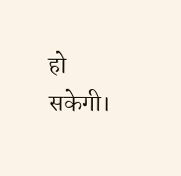हो सकेगी।